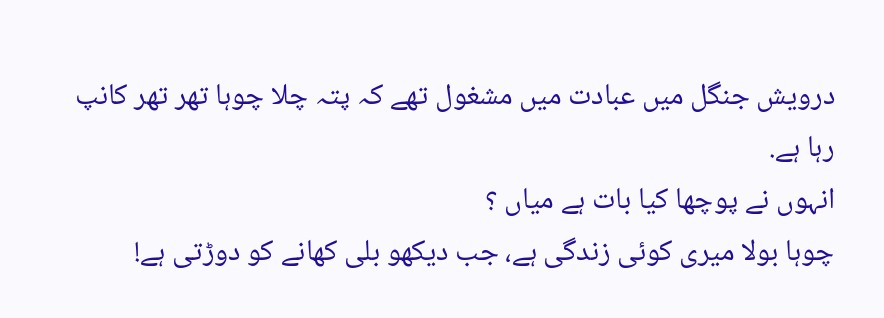درویش جنگل میں عبادت میں مشغول تھے کہ پتہ چلا چوہا تھر تھر کانپ رہا ہے.
انہوں نے پوچھا کیا بات ہے میاں ؟
چوہا بولا میری کوئی زندگی ہے، جب دیکھو بلی کھانے کو دوڑتی ہے!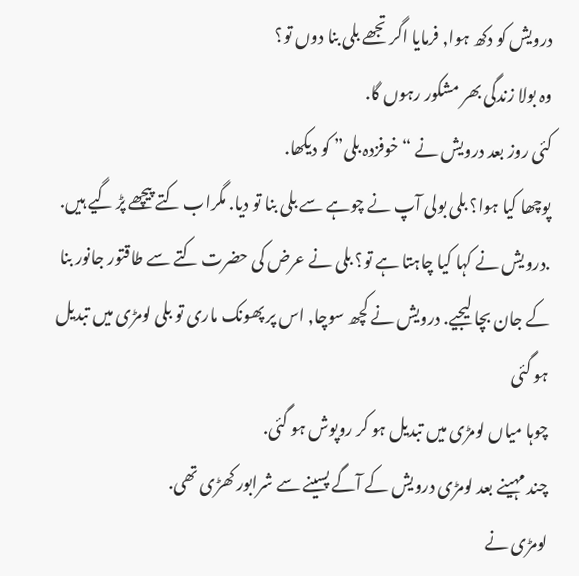درویش کو دکھ ہوا, فرمایا اگر تجھے بلی بنا دوں تو؟
وہ بولا زندگی بھر مشکور رہوں گا.
کئی روز بعد درویش نے “خوفزدہ بلی” کو دیکھا.
پوچھا کیا ہوا؟ بلی بولی آپ نے چوہے سے بلی بنا تو دیا. مگراب کتے پیچھے پڑ گیے ہیں.
.درویش نے کہا کیا چاہتا ہے تو؟ بلی نے عرض کی حضرت کتے سے طاقتور جانور بنا کے جان بچا لیجیے. درویش نے کچھ سوچا, اس پر پھونک ماری تو بلی لومڑی میں تبدیل ہو گئی
چوہا میاں لومڑی میں تبدیل ہو کر روپوش ہو گئی.
چند مہینے بعد لومڑی درویش کے آگے پسینے سے شرابور کھڑی تھی.
لومڑی نے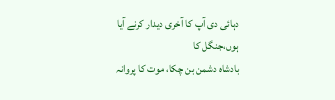دہائی دی آپ کا آخری دیدار کرنے آیا ہوں،جنگل کا
بادشاہ دشمن بن چکا، موت کا پروانہ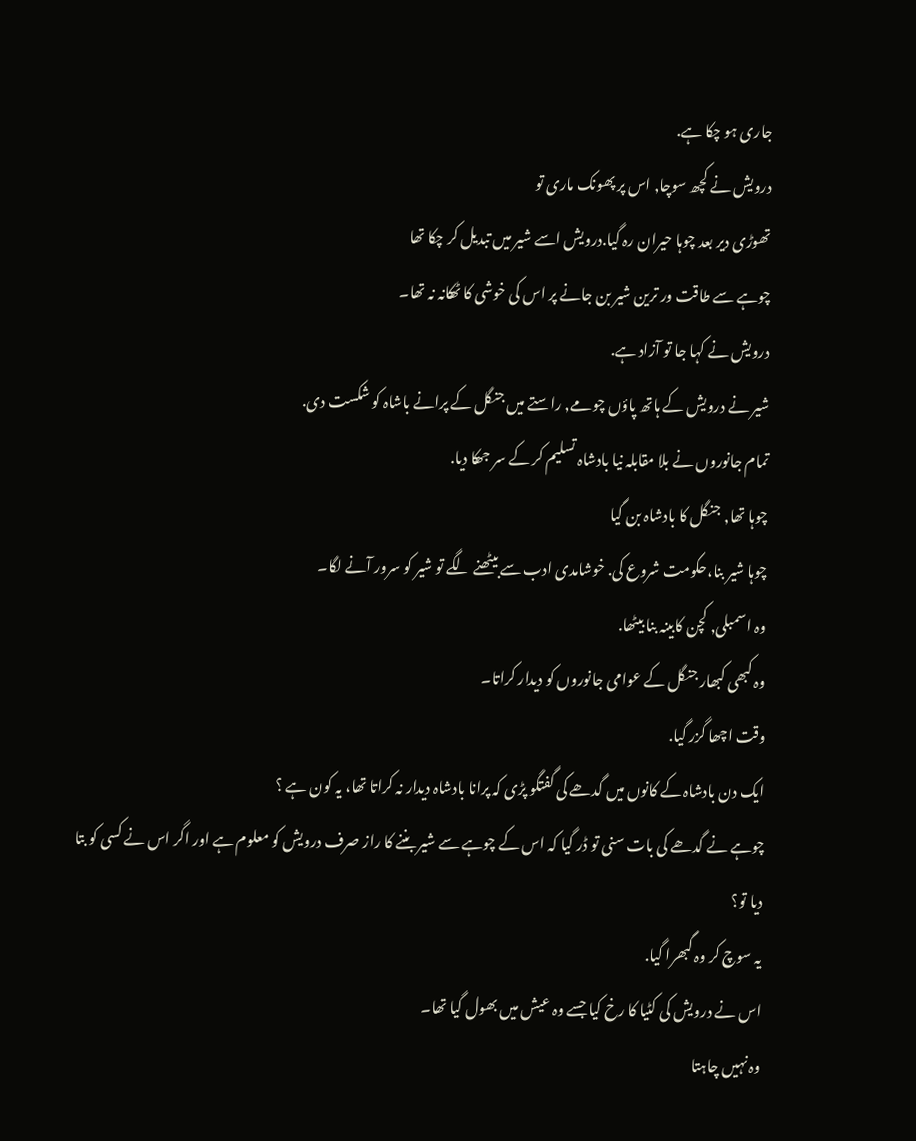جاری ہو چکا ہے.
درویش نے کچھ سوچا, اس پر پھونک ماری تو
تھوڑی دیر بعد چوہا حیران رہ گیا.درویش اسے شیر میں تبدیل کر چکا تھا
چوہے سے طاقت ور ترین شیر بن جانے پر اس کی خوشی کا ٹھکانہ نہ تھا۔
درویش نے کہا جا تو آزاد ہے.
شیر نے درویش کے ہاتھ پاؤں چومے, راستے میں جنگل کے پرانے باشاہ کو شکست دی.
تمام جانوروں نے بلا مقابلہ نیا بادشاہ تسلیم کر کے سر جھکا دیا.
چوہا تھا, جنگل کا بادشاہ بن گیا
چوہا شیر بنا،حکومت شروع کی. خوشامدی ادب سے بیٹھنے لگے تو شیر کو سرور آنے لگا۔
وہ اسمبلی, کچن کابینہ بنا بیٹھا.
وہ کبھی کبھار جنگل کے عوامی جانوروں کو دیدار کراتا۔
وقت اچھا گزر گیا.
ایک دن بادشاہ کے کانوں میں گدھے کی گفتگو پڑی کہ پرانا بادشاہ دیدار نہ کراتا تھا، یہ کون ہے ؟
چوہے نے گدھے کی بات سنی تو ڈر گیا کہ اس کے چوہے سے شیر بننے کا راز صرف درویش کو معلوم ہے اور اگر اس نے کسی کو بتا دیا تو؟
یہ سوچ کر وہ گبھرا گیا.
اس نے درویش کی کٹیا کا رخ کیا جسے وہ عیش میں بھول گیا تھا۔
وہ نہیں چاہتا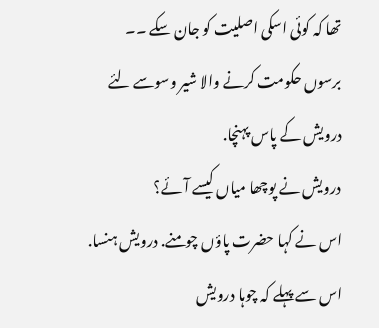تھا کہ کوئی اسکی اصلیت کو جان سکے ۔۔
برسوں حکومت کرنے والا شیر وسوسے لئے درویش کے پاس پہنچا.
درویش نے پوچھا میاں کیسے آئے؟
اس نے کہا حضرت پاؤں چومنے. درویش ہنسا. اس سے پہلے کہ چوہا درویش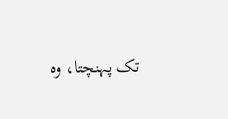تک پہنچتا، وہ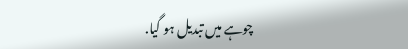چوہے میں تبدیل ہو گیا.